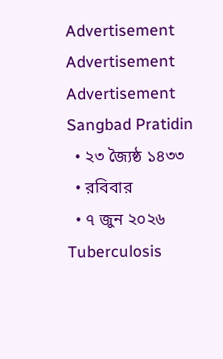Advertisement
Advertisement
Advertisement
Sangbad Pratidin
  • ২৩ জ্যৈষ্ঠ ১৪৩৩
  • রবিবার
  • ৭ জুন ২০২৬
Tuberculosis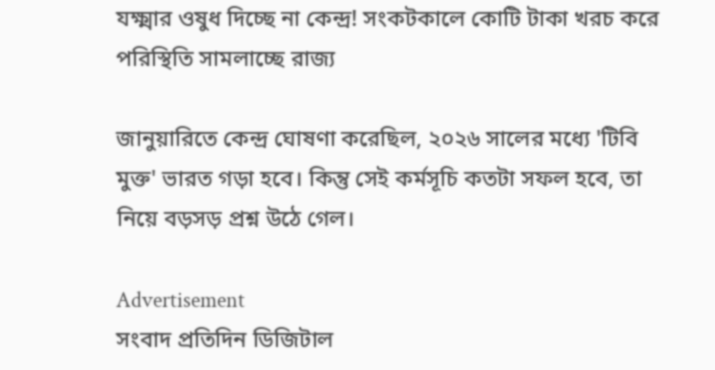যক্ষ্মার ওষুধ দিচ্ছে না কেন্দ্র! সংকটকালে কোটি টাকা খরচ করে পরিস্থিতি সামলাচ্ছে রাজ্য

জানুয়ারিতে কেন্দ্র ঘোষণা করেছিল, ২০২৬ সালের মধ্যে 'টিবি মুক্ত' ভারত গড়া হবে। কিন্তু সেই কর্মসূচি কতটা সফল হবে, তা নিয়ে বড়সড় প্রশ্ন উঠে গেল।

Advertisement
সংবাদ প্রতিদিন ডিজিটাল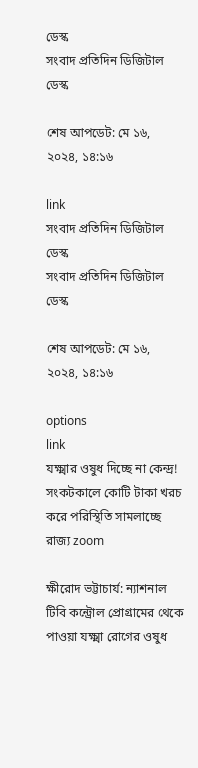ডেস্ক
সংবাদ প্রতিদিন ডিজিটাল ডেস্ক

শেষ আপডেট: মে ১৬, ২০২৪, ১৪:১৬

link
সংবাদ প্রতিদিন ডিজিটাল ডেস্ক
সংবাদ প্রতিদিন ডিজিটাল ডেস্ক

শেষ আপডেট: মে ১৬, ২০২৪, ১৪:১৬

options
link
যক্ষ্মার ওষুধ দিচ্ছে না কেন্দ্র! সংকটকালে কোটি টাকা খরচ করে পরিস্থিতি সামলাচ্ছে রাজ্য zoom

ক্ষীরোদ ভট্টাচার্য: ন্যাশনাল টিবি কন্ট্রোল প্রোগ্রামের থেকে পাওয়া যক্ষ্মা রোগের ওষুধ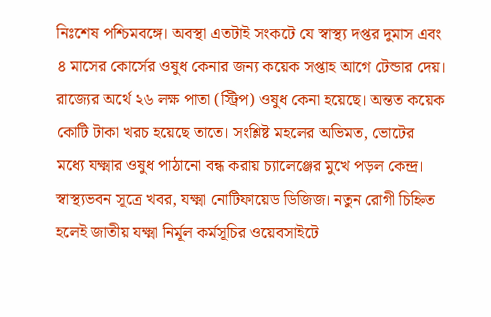নিঃশেষ পশ্চিমবঙ্গে। অবস্থা এতটাই সংকটে যে স্বাস্থ্য দপ্তর দুমাস এবং ৪ মাসের কোর্সের ওষুধ কেনার জন্য কয়েক সপ্তাহ আগে টেন্ডার দেয়। রাজ্যের অর্থে ২৬ লক্ষ পাতা (স্ট্রিপ) ওষুধ কেনা হয়েছে। অন্তত কয়েক কোটি টাকা খরচ হয়েছে তাতে। সংশ্লিষ্ট মহলের অভিমত, ভোটের মধ্যে যক্ষ্মার ওষুধ পাঠানো বন্ধ করায় চ্যালেঞ্জের মুখে পড়ল কেন্দ্র। স্বাস্থ্যভবন সূত্রে খবর, যক্ষ্মা নোটিফায়েড ডিজিজ। নতুন রোগী চিহ্নিত হলেই জাতীয় যক্ষ্মা নির্মূল কর্মসূচির ওয়েবসাইটে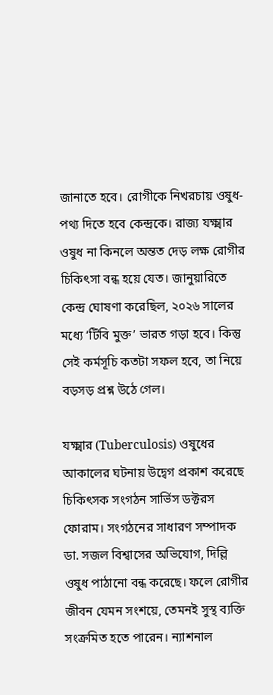জানাতে হবে। রোগীকে নিখরচায় ওষুধ-পথ্য দিতে হবে কেন্দ্রকে। রাজ্য যক্ষ্মার ওষুধ না কিনলে অন্তত দেড় লক্ষ রোগীর চিকিৎসা বন্ধ হয়ে যেত। জানুয়ারিতে কেন্দ্র ঘোষণা করেছিল, ২০২৬ সালের মধ্যে ‘টিবি মুক্ত’ ভারত গড়া হবে। কিন্তু সেই কর্মসূচি কতটা সফল হবে, তা নিয়ে বড়সড় প্রশ্ন উঠে গেল।

যক্ষ্মার (Tuberculosis) ওষুধের আকালের ঘটনায় উদ্বেগ প্রকাশ করেছে চিকিৎসক সংগঠন সার্ভিস ডক্টরস ফোরাম। সংগঠনের সাধারণ সম্পাদক ডা. সজল বিশ্বাসের অভিযোগ, দিল্লি ওষুধ পাঠানো বন্ধ করেছে। ফলে রোগীর জীবন যেমন সংশয়ে, তেমনই সুস্থ ব্যক্তি সংক্রমিত হতে পারেন। ন্যাশনাল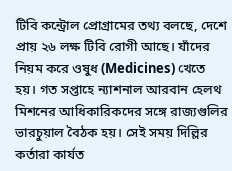টিবি কন্ট্রোল প্রোগ্রামের তথ্য বলছে, দেশে প্রায় ২৬ লক্ষ টিবি রোগী আছে। যাঁদের নিয়ম করে ওষুধ (Medicines) খেতে হয়। গত সপ্তাহে ন্যাশনাল আরবান হেলথ মিশনের আধিকারিকদের সঙ্গে রাজ্যগুলির ভারচুয়াল বৈঠক হয়। সেই সময় দিল্লির কর্তারা কার্যত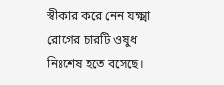স্বীকার করে নেন যক্ষ্মা রোগের চারটি ওষুধ নিঃশেষ হতে বসেছে।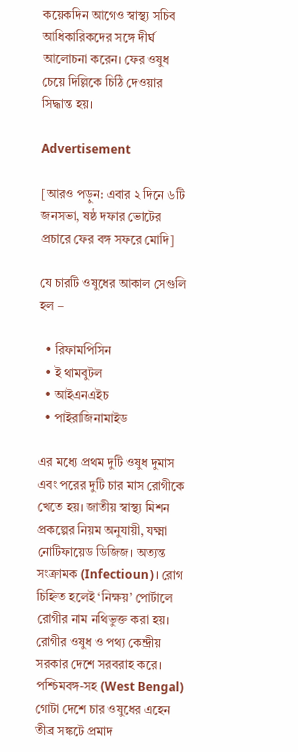কয়েকদিন আগেও স্বাস্থ্য সচিব আধিকারিকদের সঙ্গে দীর্ঘ আলোচনা করেন। ফের ওষুধ চেয়ে দিল্লিকে চিঠি দেওয়ার সিদ্ধান্ত হয়।

Advertisement

[আরও পড়ুন: এবার ২ দিনে ৬টি জনসভা, ষষ্ঠ দফার ভোটের প্রচারে ফের বঙ্গ সফরে মোদি]

যে চারটি ওষুধের আকাল সেগুলি হল –

  • রিফামপিসিন
  • ই থামবুটল
  • আইএনএইচ
  • পাইরাজিনামাইড

এর মধ্যে প্রথম দুটি ওষুধ দুমাস এবং পরের দুটি চার মাস রোগীকে খেতে হয়। জাতীয় স্বাস্থ্য মিশন প্রকল্পের নিয়ম অনুযায়ী, যক্ষ্মা নোটিফায়েড ডিজিজ। অত্যন্ত সংক্রামক (Infectioun)। রোগ চিহ্নিত হলেই ‘নিক্ষয়’ পোর্টালে রোগীর নাম নথিভুক্ত করা হয়। রোগীর ওষুধ ও পথ্য কেন্দ্রীয় সরকার দেশে সরবরাহ করে। পশ্চিমবঙ্গ-সহ (West Bengal) গোটা দেশে চার ওষুধের এহেন তীব্র সঙ্কটে প্রমাদ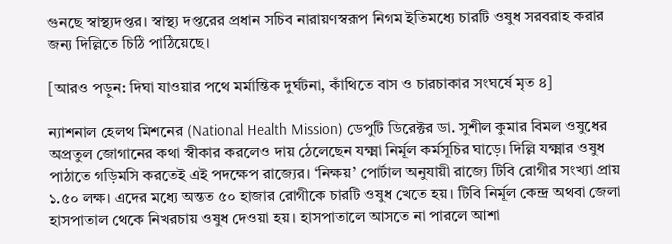গুনছে স্বাস্থ্যদপ্তর। স্বাস্থ্য দপ্তরের প্রধান সচিব নারায়ণস্বরূপ নিগম ইতিমধ্যে চারটি ওষুধ সরবরাহ করার জন্য দিল্লিতে চিঠি পাঠিয়েছে।

[আরও পড়ুন: দিঘা যাওয়ার পথে মর্মান্তিক দুর্ঘটনা, কাঁথিতে বাস ও চারচাকার সংঘর্ষে মৃত ৪]

ন্যাশনাল হেলথ মিশনের (National Health Mission) ডেপুটি ডিরেক্টর ডা. সুশীল কুমার বিমল ওষুধের অপ্রতুল জোগানের কথা স্বীকার করলেও দায় ঠেলেছেন যক্ষ্মা নির্মূল কর্মসূচির ঘাড়ে। দিল্লি যক্ষ্মার ওষুধ পাঠাতে গড়িমসি করতেই এই পদক্ষেপ রাজ্যের। ‘নিক্ষয়’ পোর্টাল অনুযায়ী রাজ্যে টিবি রোগীর সংখ্যা প্রায় ১.৫০ লক্ষ। এদের মধ্যে অন্তত ৫০ হাজার রোগীকে চারটি ওষুধ খেতে হয়। টিবি নির্মূল কেন্দ্র অথবা জেলা হাসপাতাল থেকে নিখরচায় ওষুধ দেওয়া হয়। হাসপাতালে আসতে না পারলে আশা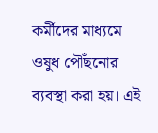কর্মীদের মাধ্যমে ওষুধ পৌঁছনোর ব্যবস্থা করা হয়। এই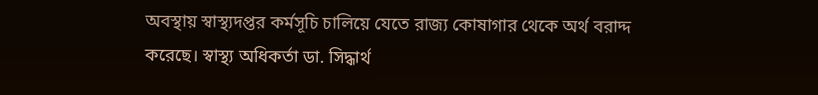অবস্থায় স্বাস্থ্যদপ্তর কর্মসূচি চালিয়ে যেতে রাজ্য কোষাগার থেকে অর্থ বরাদ্দ করেছে। স্বাস্থ্য অধিকর্তা ডা. সিদ্ধার্থ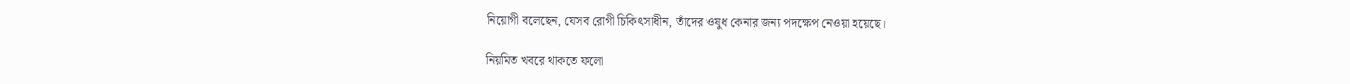নিয়োগী বলেছেন, যেসব রোগী চিকিৎসাধীন, তাঁদের ওষুধ কেনার জন্য পদক্ষেপ নেওয়া হয়েছে।

নিয়মিত খবরে থাকতে ফলো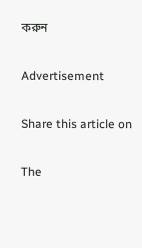করুন

Advertisement

Share this article on

The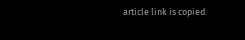article link is copied.